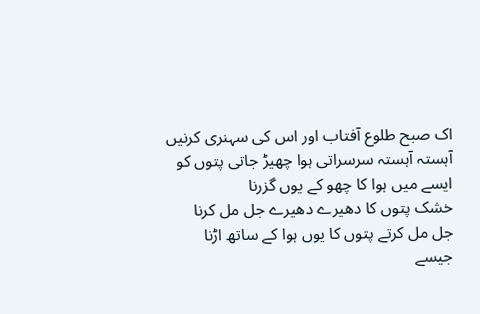اک صبح طلوع آفتاب اور اس کی سہنری کرنیں
آہستہ آہستہ سرسراتی ہوا چھیڑ جاتی پتوں کو
ایسے میں ہوا کا چھو کے یوں گزرنا
خشک پتوں کا دھیرے دھیرے جل مل کرنا
جل مل کرتے پتوں کا یوں ہوا کے ساتھ اڑنا
جیسے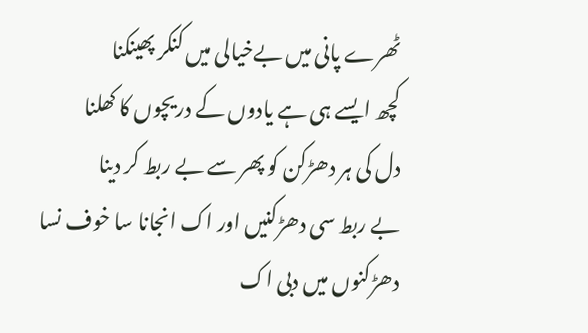ٹھرے پانی میں بےخیالی میں کنکر پھینکنا
کچھ ایسے ہی ہے یادوں کے دریچوں کا کھلنا
دل کی ہر دھڑکن کو پھر سے بے ربط کر دینا
بے ربط سی دھڑکنیں اور اک انجانا سا خوف نسا
دھڑکنوں میں دبی اک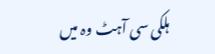ہلکی سی آہٹ وہ میں